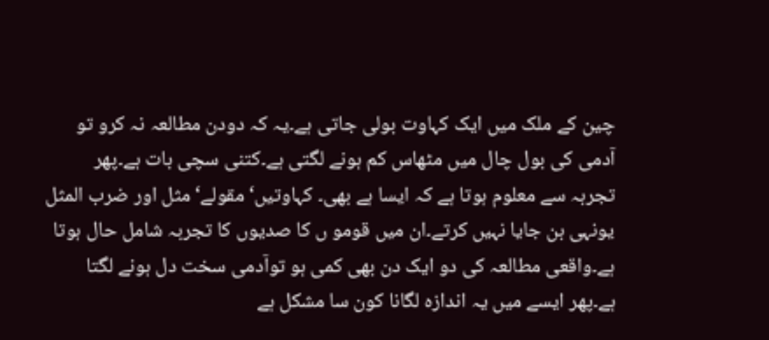چین کے ملک میں ایک کہاوت بولی جاتی ہے۔یہ کہ دودن مطالعہ نہ کرو تو آدمی کی بول چال میں مٹھاس کم ہونے لگتی ہے۔کتنی سچی بات ہے۔پھر تجربہ سے معلوم ہوتا ہے کہ ایسا ہے بھی۔ کہاوتیں‘ مقولے‘ مثل اور ضرب المثل یونہی بن جایا نہیں کرتے۔ان میں قومو ں کا صدیوں کا تجربہ شامل حال ہوتا ہے۔واقعی مطالعہ کی دو ایک دن بھی کمی ہو توآدمی سخت دل ہونے لگتا ہے۔پھر ایسے میں یہ اندازہ لگانا کون سا مشکل ہے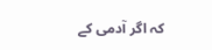کہ اگر آدمی کے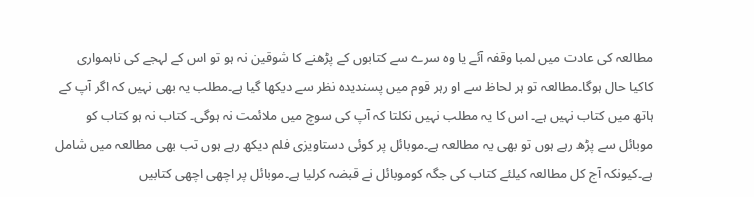مطالعہ کی عادت میں لمبا وقفہ آئے یا وہ سرے سے کتابوں کے پڑھنے کا شوقین نہ ہو تو اس کے لہجے کی ناہمواری کاکیا حال ہوگا۔مطالعہ تو ہر لحاظ سے او رہر قوم میں پسندیدہ نظر سے دیکھا گیا ہے۔مطلب یہ بھی نہیں کہ اگر آپ کے ہاتھ میں کتاب نہیں ہے۔ اس کا یہ مطلب نہیں نکلتا کہ آپ کی سوچ میں ملائمت نہ ہوگی۔ کتاب نہ ہو کتاب کو موبائل سے پڑھ رہے ہوں تو بھی یہ مطالعہ ہے۔موبائل پر کوئی دستاویزی فلم دیکھ رہے ہوں تب بھی مطالعہ میں شامل ہے۔کیونکہ آج کل مطالعہ کیلئے کتاب کی جگہ کوموبائل نے قبضہ کرلیا ہے۔موبائل پر اچھی اچھی کتابیں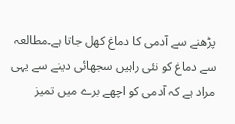پڑھنے سے آدمی کا دماغ کھل جاتا ہے۔مطالعہ سے دماغ کو نئی راہیں سجھائی دینے سے یہی مراد ہے کہ آدمی کو اچھے برے میں تمیز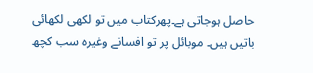حاصل ہوجاتی ہے۔پھرکتاب میں تو لکھی لکھائی باتیں ہیں۔ موبائل پر تو افسانے وغیرہ سب کچھ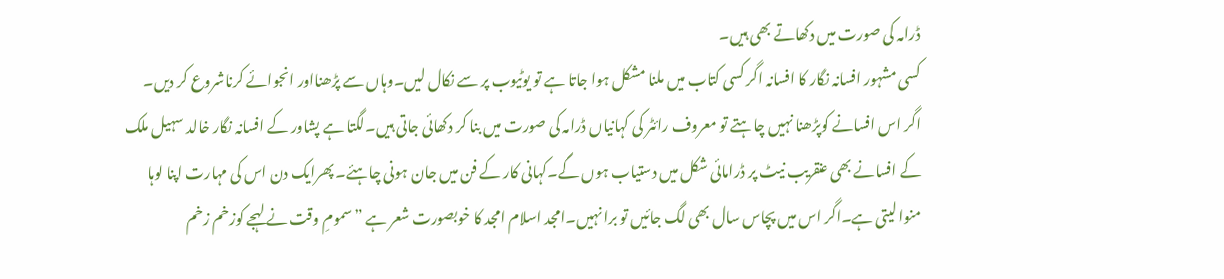ڈرامہ کی صورت میں دکھاتے بھی ہیں۔
کسی مشہور افسانہ نگار کا افسانہ اگر کسی کتاب میں ملنا مشکل ہوا جاتا ہے تو یوٹیوب پر سے نکال لیں۔وہاں سے پڑھنااور انجوائے کرناشروع کر دیں۔ اگر اس افسانے کوپڑھنا نہیں چاہتے تو معروف رائٹر کی کہانیاں ڈرامہ کی صورت میں بنا کر دکھائی جاتی ہیں۔لگتا ہے پشاور کے افسانہ نگار خالد سہیل ملک کے افسانے بھی عنقریب نیٹ پر ڈرامائی شکل میں دستیاب ہوں گے۔کہانی کار کے فن میں جان ہونی چاہئے۔ پھرایک دن اس کی مہارت اپنا لوہا منوا لیتی ہے۔اگر اس میں پچاس سال بھی لگ جائیں تو برا نہیں۔امجد اسلام امجد کا خوبصورت شعر ہے ”سمومِ وقت نے لہجے کوزخم زخم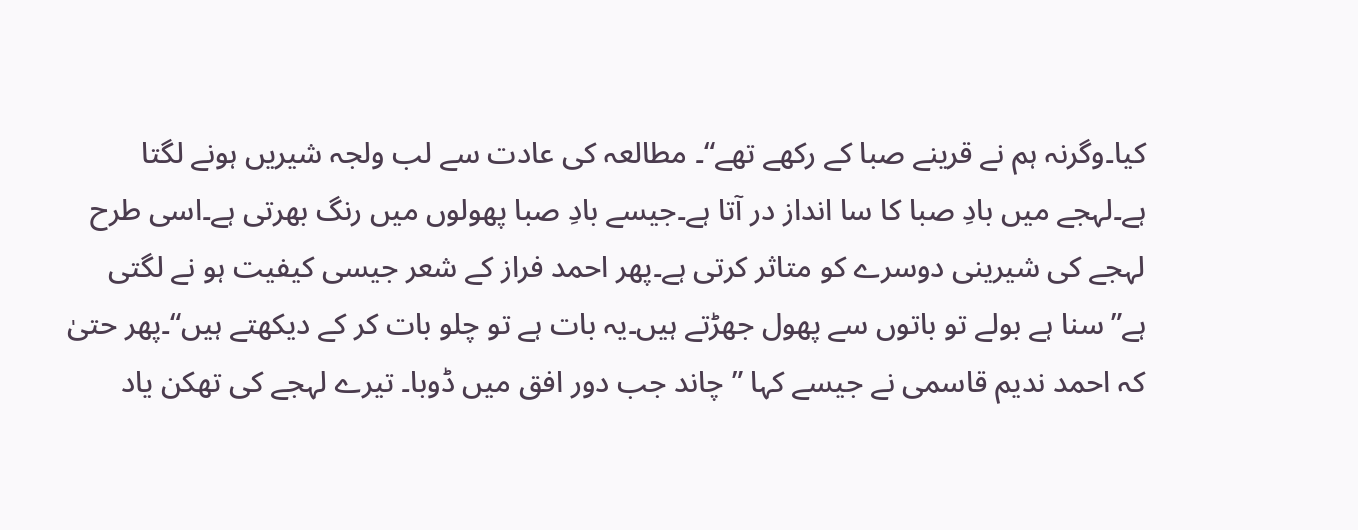کیا۔وگرنہ ہم نے قرینے صبا کے رکھے تھے“۔ مطالعہ کی عادت سے لب ولجہ شیریں ہونے لگتا ہے۔لہجے میں بادِ صبا کا سا انداز در آتا ہے۔جیسے بادِ صبا پھولوں میں رنگ بھرتی ہے۔اسی طرح لہجے کی شیرینی دوسرے کو متاثر کرتی ہے۔پھر احمد فراز کے شعر جیسی کیفیت ہو نے لگتی ہے”سنا ہے بولے تو باتوں سے پھول جھڑتے ہیں۔یہ بات ہے تو چلو بات کر کے دیکھتے ہیں“۔پھر حتیٰ کہ احمد ندیم قاسمی نے جیسے کہا ”چاند جب دور افق میں ڈوبا۔ تیرے لہجے کی تھکن یاد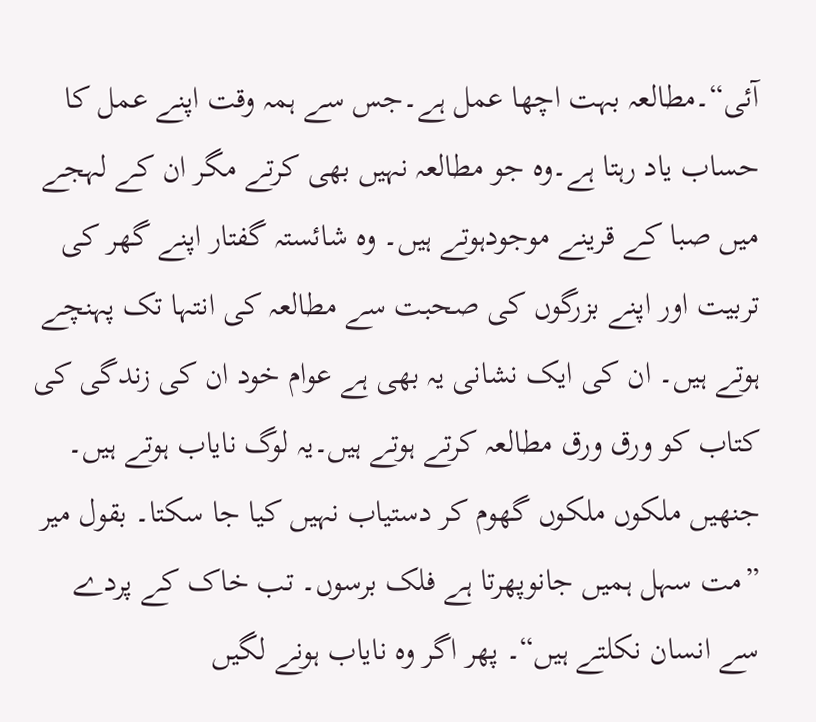آئی“۔مطالعہ بہت اچھا عمل ہے۔جس سے ہمہ وقت اپنے عمل کا حساب یاد رہتا ہے۔وہ جو مطالعہ نہیں بھی کرتے مگر ان کے لہجے میں صبا کے قرینے موجودہوتے ہیں۔ وہ شائستہ گفتار اپنے گھر کی تربیت اور اپنے بزرگوں کی صحبت سے مطالعہ کی انتہا تک پہنچے ہوتے ہیں۔ ان کی ایک نشانی یہ بھی ہے عوام خود ان کی زندگی کی کتاب کو ورق ورق مطالعہ کرتے ہوتے ہیں۔یہ لوگ نایاب ہوتے ہیں۔
جنھیں ملکوں ملکوں گھوم کر دستیاب نہیں کیا جا سکتا۔ بقول میر ”مت سہل ہمیں جانوپھرتا ہے فلک برسوں۔ تب خاک کے پردے سے انسان نکلتے ہیں“۔ پھر اگر وہ نایاب ہونے لگیں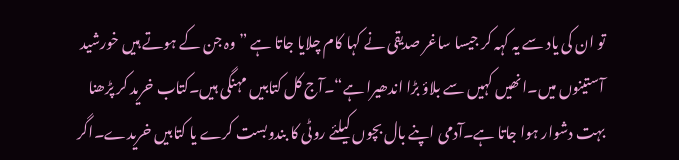تو ان کی یاد سے یہ کہہ کر جیسا ساغر صدیقی نے کہا کام چلایا جاتا ہے ”وہ جن کے ہوتے ہیں خورشید آستینوں میں۔انھیں کہیں سے بلاؤ بڑا اندھیرا ہے“۔آج کل کتابیں مہنگی ہیں۔کتاب خرید کر پڑھنا بہت دشوار ہوا جاتا ہے۔آدمی اپنے بال بچوں کیلئے روٹی کا بندوبست کرے یا کتابیں خریدے۔اگر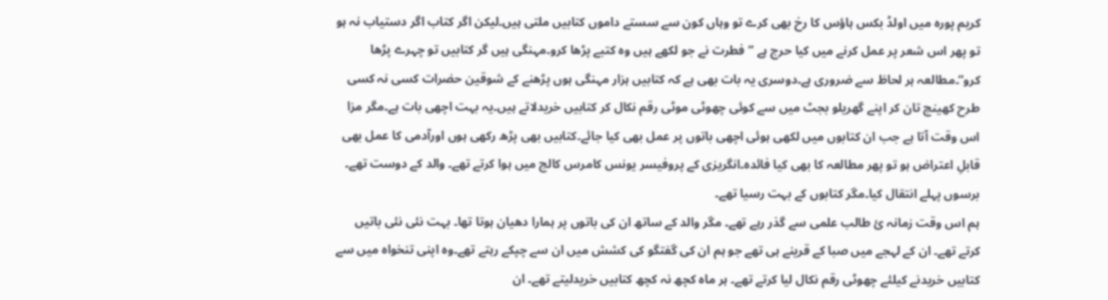کریم پورہ میں اولڈ بکس ہاؤس کا رخ بھی کرے تو وہاں کون سے سستے داموں کتابیں ملتی ہیں۔لیکن اگر کتاب اگر دستیاب نہ ہو تو پھر اس شعر پر عمل کرنے میں کیا حرج ہے ”فطرت نے جو لکھے ہیں وہ کتبے پڑھا کرو۔مہنگی ہیں گر کتابیں تو چہرے پڑھا کرو“۔مطالعہ ہر لحاظ سے ضروری ہے۔دوسری یہ بات بھی ہے کہ کتابیں ہزار مہنگی ہوں پڑھنے کے شوقین حضرات کسی نہ کسی طرح کھینچ تان کر اپنے گھریلو بجٹ میں سے کوئی چھوٹی موٹی رقم نکال کر کتابیں خریدلاتے ہیں۔یہ بہت اچھی بات ہے۔مگر مزا اس وقت آتا ہے جب ان کتابوں میں لکھی ہوئی اچھی باتوں پر عمل بھی کیا جائے۔کتابیں بھی پڑھ رکھی ہوں اورآدمی کا عمل بھی قابلِ اعتراض ہو تو پھر مطالعہ کا بھی کیا فائدہ۔انگریزی کے پروفیسر یونس کامرس کالج میں ہوا کرتے تھے۔ والد کے دوست تھے۔ برسوں پہلے انتقال کیا۔مگر کتابوں کے بہت رسیا تھے۔
ہم اس وقت زمانہ ئ طالب علمی سے گذر رہے تھے۔ مگر والد کے ساتھ ان کی باتوں پر ہمارا دھیان ہوتا تھا۔ بہت نئی نئی باتیں کرتے تھے۔ ان کے لہجے میں صبا کے قرینے ہی تھے جو ہم ان کی گفتگو کی کشش میں ان سے چپکے رہتے تھے۔وہ اپنی تنخواہ میں سے کتابیں خریدنے کیلئے چھوٹی رقم نکال لیا کرتے تھے۔ ہر ماہ کچھ نہ کچھ کتابیں خریدلیتے تھے۔ ان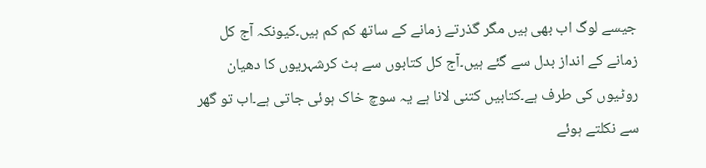جیسے لوگ اب بھی ہیں مگر گذرتے زمانے کے ساتھ کم کم ہیں۔کیونکہ آج کل زمانے کے انداز بدل سے گئے ہیں۔آج کل کتابوں سے ہٹ کرشہریوں کا دھیان روٹیوں کی طرف ہے۔کتابیں کتنی لانا ہے یہ سوچ خاک ہوئی جاتی ہے۔اب تو گھر سے نکلتے ہوئے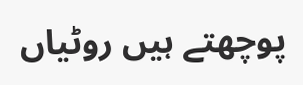پوچھتے ہیں روٹیاں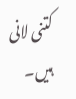کتنی لانی ہیں۔